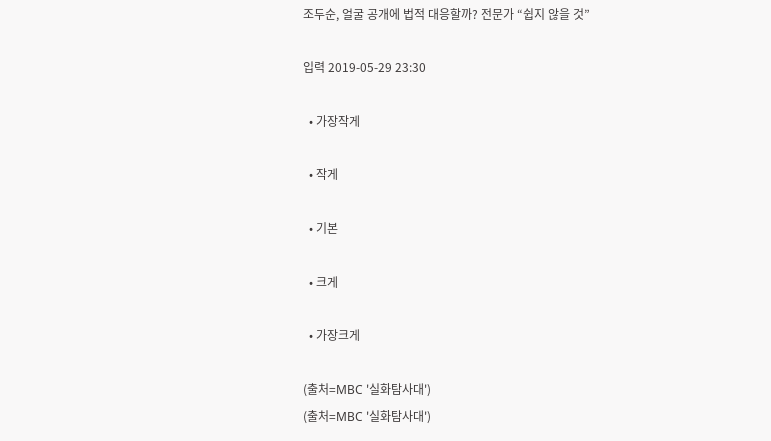조두순, 얼굴 공개에 법적 대응할까? 전문가 “쉽지 않을 것”

입력 2019-05-29 23:30

  • 가장작게

  • 작게

  • 기본

  • 크게

  • 가장크게

(출처=MBC '실화탐사대')
(출처=MBC '실화탐사대')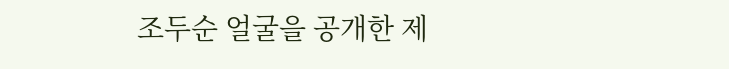조두순 얼굴을 공개한 제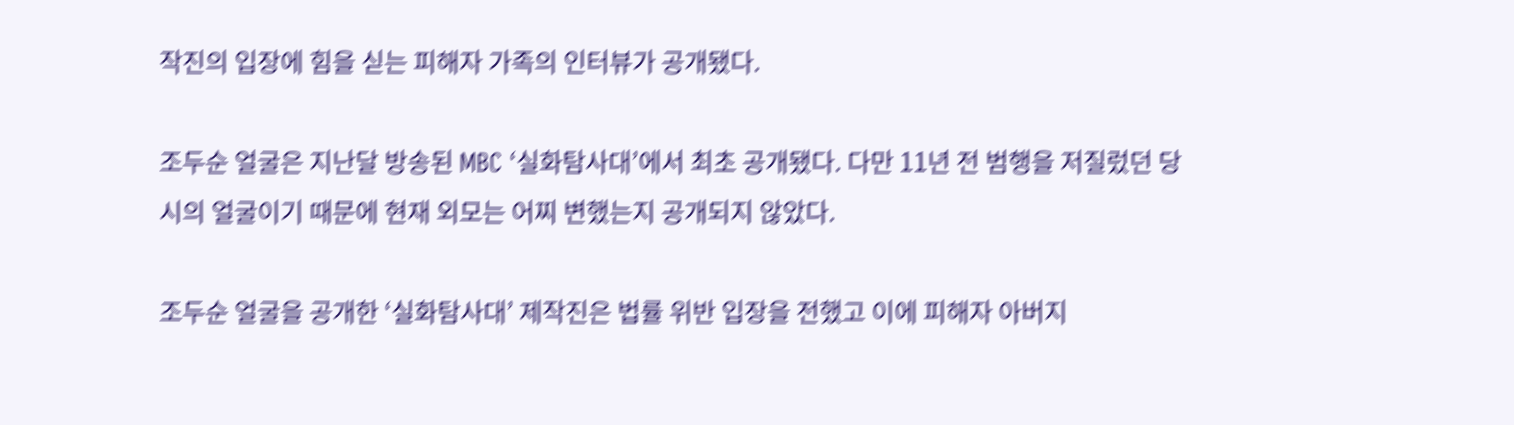작진의 입장에 힘을 싣는 피해자 가족의 인터뷰가 공개됐다.

조두순 얼굴은 지난달 방송된 MBC ‘실화탐사대’에서 최초 공개됐다. 다만 11년 전 범행을 저질렀던 당시의 얼굴이기 때문에 현재 외모는 어찌 변했는지 공개되지 않았다.

조두순 얼굴을 공개한 ‘실화탐사대’ 제작진은 법률 위반 입장을 전했고 이에 피해자 아버지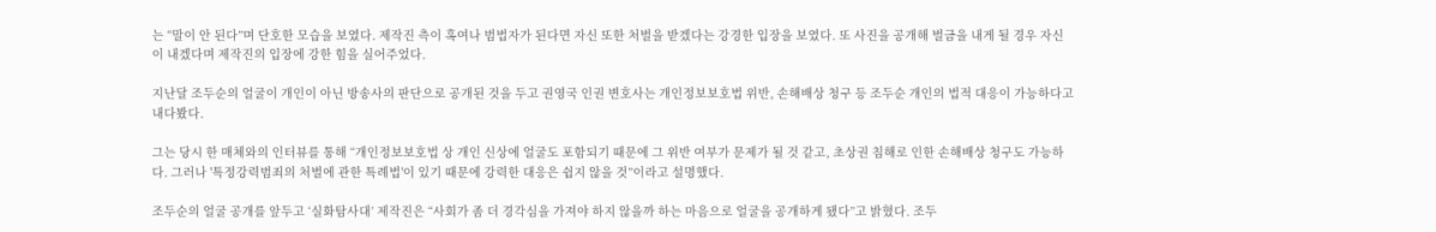는 “말이 안 된다”며 단호한 모습을 보였다. 제작진 측이 혹여나 범법자가 된다면 자신 또한 처벌을 받겠다는 강경한 입장을 보였다. 또 사진을 공개해 벌금을 내게 될 경우 자신이 내겠다며 제작진의 입장에 강한 힘을 실어주었다.

지난달 조두순의 얼굴이 개인이 아닌 방송사의 판단으로 공개된 것을 두고 권영국 인권 변호사는 개인정보보호법 위반, 손해배상 청구 등 조두순 개인의 법적 대응이 가능하다고 내다봤다.

그는 당시 한 매체와의 인터뷰를 통해 “개인정보보호법 상 개인 신상에 얼굴도 포함되기 때문에 그 위반 여부가 문제가 될 것 같고, 초상권 침해로 인한 손해배상 청구도 가능하다. 그러나 '특정강력범죄의 처벌에 관한 특례법'이 있기 때문에 강력한 대응은 쉽지 않을 것”이라고 설명했다.

조두순의 얼굴 공개를 앞두고 ‘실화탐사대’ 제작진은 “사회가 좀 더 경각심을 가져야 하지 않을까 하는 마음으로 얼굴을 공개하게 됐다”고 밝혔다. 조두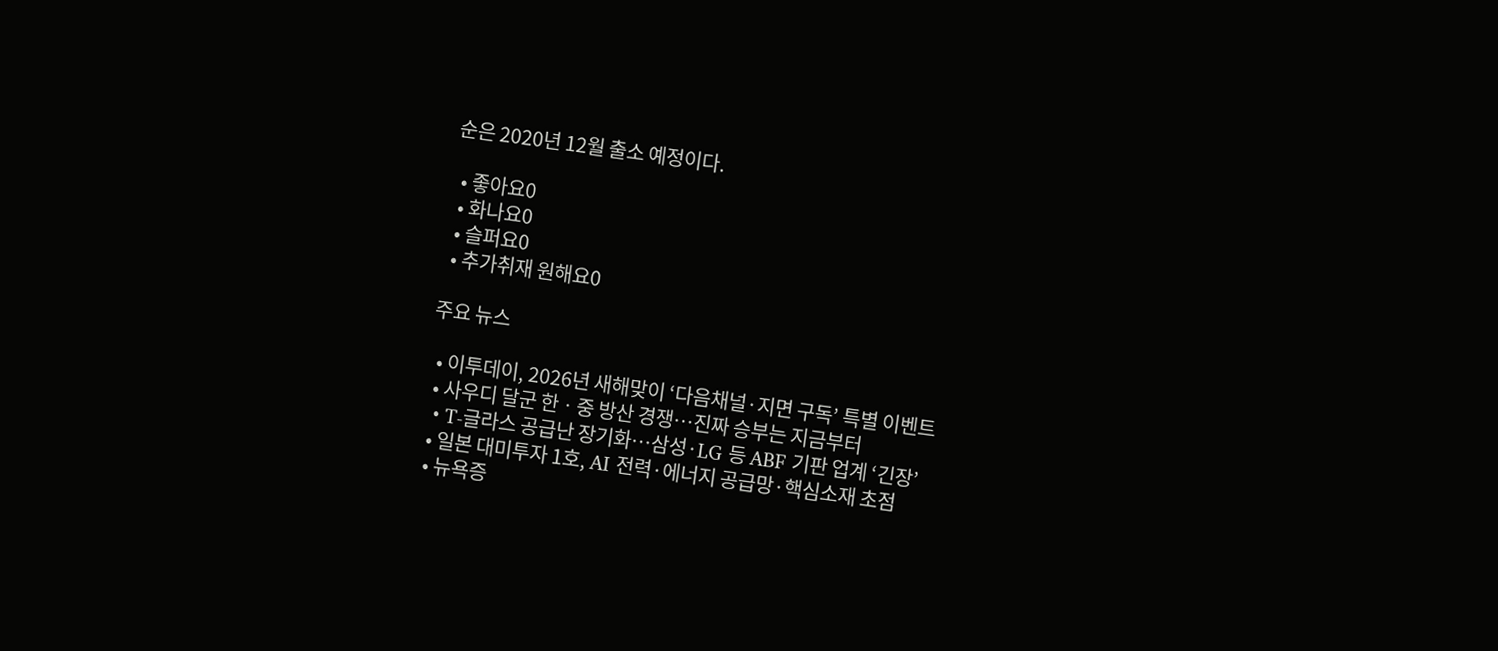순은 2020년 12월 출소 예정이다.

  • 좋아요0
  • 화나요0
  • 슬퍼요0
  • 추가취재 원해요0

주요 뉴스

  • 이투데이, 2026년 새해맞이 ‘다음채널·지면 구독’ 특별 이벤트
  • 사우디 달군 한ㆍ중 방산 경쟁…진짜 승부는 지금부터
  • T-글라스 공급난 장기화…삼성·LG 등 ABF 기판 업계 ‘긴장’
  • 일본 대미투자 1호, AI 전력·에너지 공급망·핵심소재 초점
  • 뉴욕증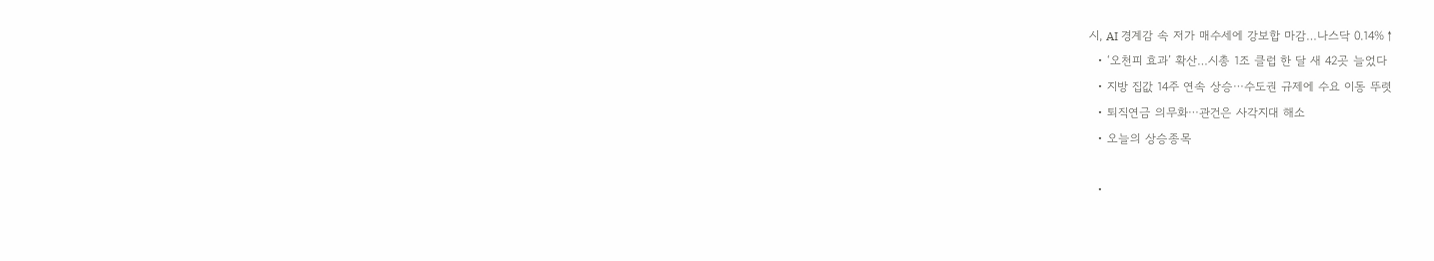시, AI 경계감 속 저가 매수세에 강보합 마감…나스닥 0.14%↑
  • ‘오천피 효과’ 확산…시총 1조 클럽 한 달 새 42곳 늘었다
  • 지방 집값 14주 연속 상승⋯수도권 규제에 수요 이동 뚜렷
  • 퇴직연금 의무화⋯관건은 사각지대 해소
  • 오늘의 상승종목

  •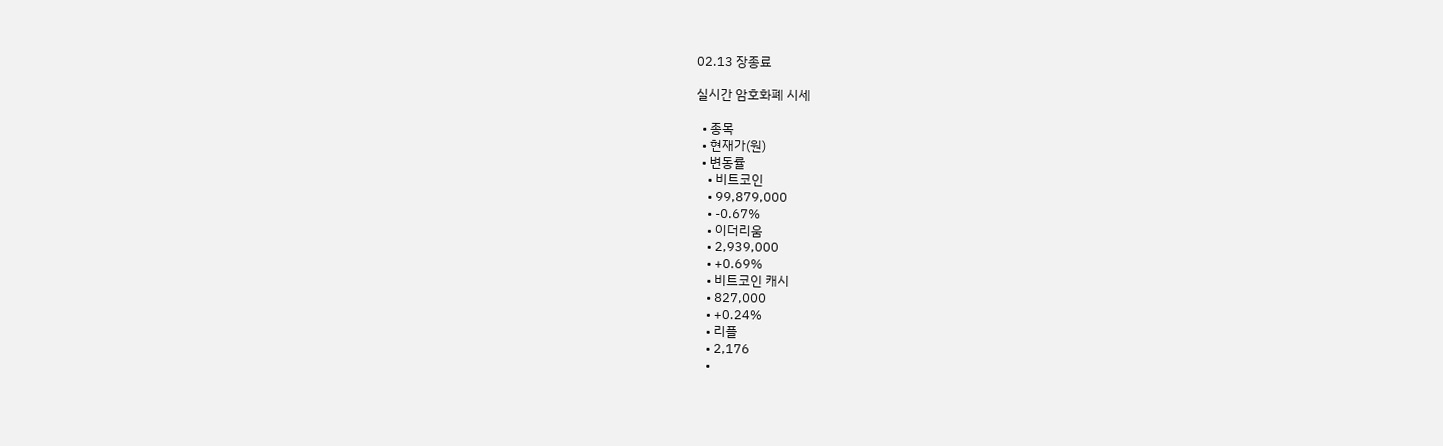02.13 장종료

실시간 암호화폐 시세

  • 종목
  • 현재가(원)
  • 변동률
    • 비트코인
    • 99,879,000
    • -0.67%
    • 이더리움
    • 2,939,000
    • +0.69%
    • 비트코인 캐시
    • 827,000
    • +0.24%
    • 리플
    • 2,176
    •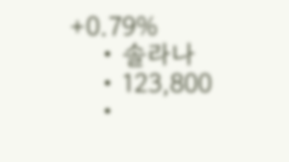+0.79%
    • 솔라나
    • 123,800
    •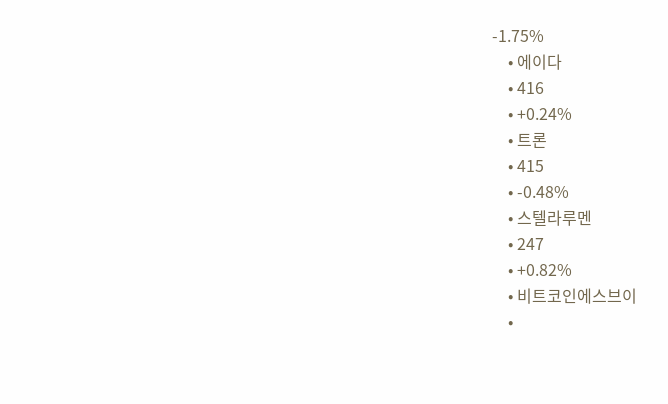-1.75%
    • 에이다
    • 416
    • +0.24%
    • 트론
    • 415
    • -0.48%
    • 스텔라루멘
    • 247
    • +0.82%
    • 비트코인에스브이
    •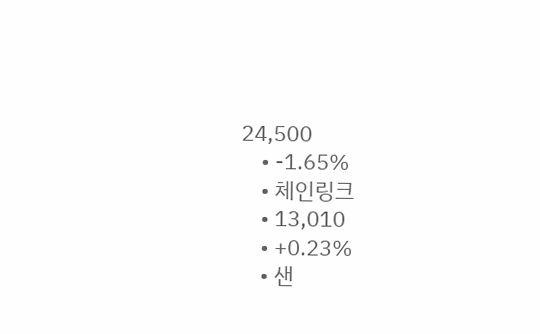24,500
    • -1.65%
    • 체인링크
    • 13,010
    • +0.23%
    • 샌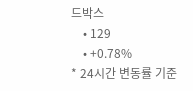드박스
    • 129
    • +0.78%
* 24시간 변동률 기준